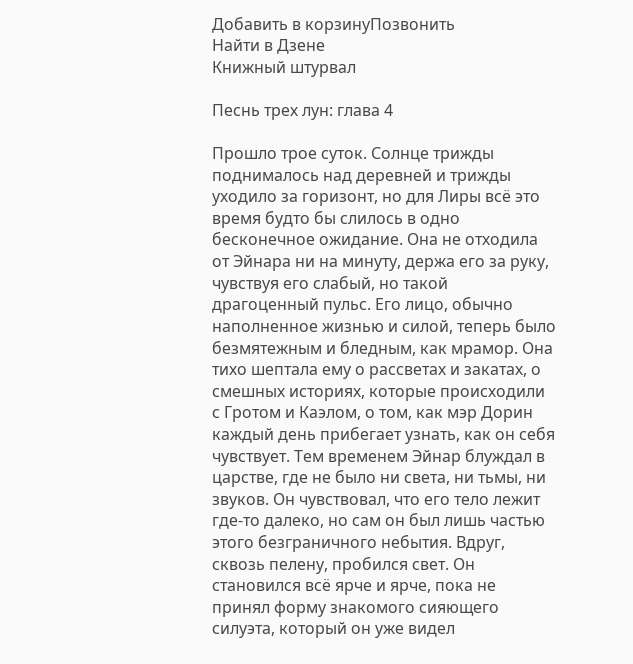Добавить в корзинуПозвонить
Найти в Дзене
Книжный штурвал

Песнь трех лун: глава 4

Прошло трое суток. Солнце трижды поднималось над деревней и трижды уходило за горизонт, но для Лиры всё это время будто бы слилось в одно бесконечное ожидание. Она не отходила от Эйнара ни на минуту, держа его за руку, чувствуя его слабый, но такой драгоценный пульс. Его лицо, обычно наполненное жизнью и силой, теперь было безмятежным и бледным, как мрамор. Она тихо шептала ему о рассветах и закатах, о смешных историях, которые происходили с Гротом и Каэлом, о том, как мэр Дорин каждый день прибегает узнать, как он себя чувствует. Тем временем Эйнар блуждал в царстве, где не было ни света, ни тьмы, ни звуков. Он чувствовал, что его тело лежит где-то далеко, но сам он был лишь частью этого безграничного небытия. Вдруг, сквозь пелену, пробился свет. Он становился всё ярче и ярче, пока не принял форму знакомого сияющего силуэта, который он уже видел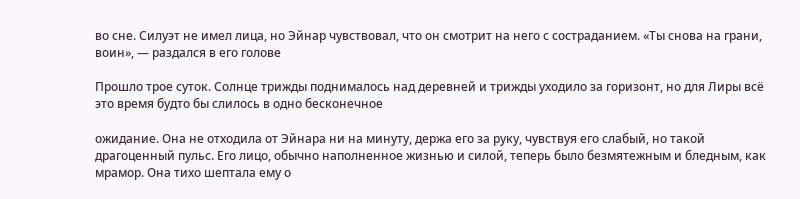во сне. Силуэт не имел лица, но Эйнар чувствовал, что он смотрит на него с состраданием. «Ты снова на грани, воин», — раздался в его голове

Прошло трое суток. Солнце трижды поднималось над деревней и трижды уходило за горизонт, но для Лиры всё это время будто бы слилось в одно бесконечное

ожидание. Она не отходила от Эйнара ни на минуту, держа его за руку, чувствуя его слабый, но такой драгоценный пульс. Его лицо, обычно наполненное жизнью и силой, теперь было безмятежным и бледным, как мрамор. Она тихо шептала ему о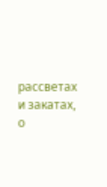рассветах и закатах, о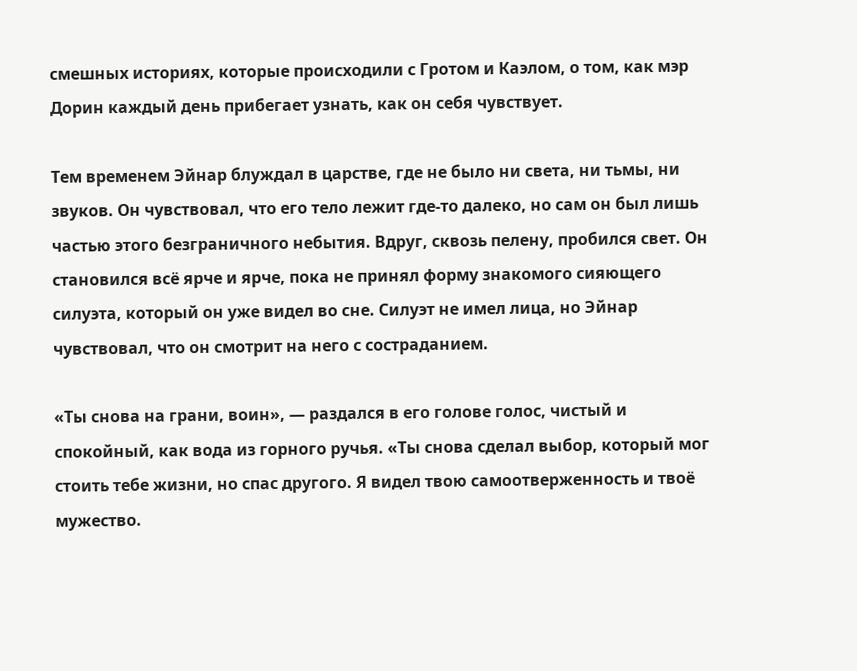смешных историях, которые происходили с Гротом и Каэлом, о том, как мэр Дорин каждый день прибегает узнать, как он себя чувствует.

Тем временем Эйнар блуждал в царстве, где не было ни света, ни тьмы, ни звуков. Он чувствовал, что его тело лежит где-то далеко, но сам он был лишь частью этого безграничного небытия. Вдруг, сквозь пелену, пробился свет. Он становился всё ярче и ярче, пока не принял форму знакомого сияющего силуэта, который он уже видел во сне. Силуэт не имел лица, но Эйнар чувствовал, что он смотрит на него с состраданием.

«Ты снова на грани, воин», — раздался в его голове голос, чистый и спокойный, как вода из горного ручья. «Ты снова сделал выбор, который мог стоить тебе жизни, но спас другого. Я видел твою самоотверженность и твоё мужество.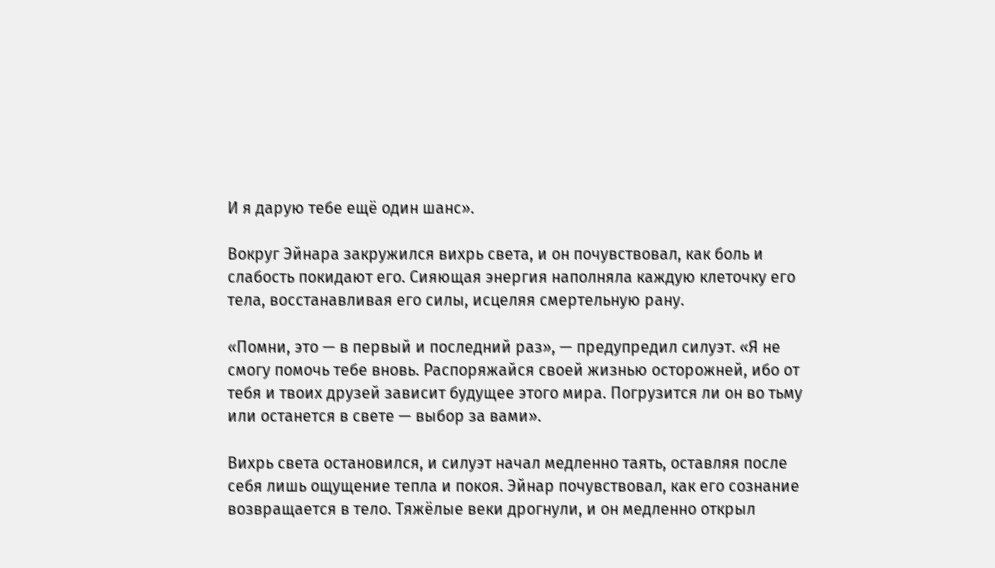И я дарую тебе ещё один шанс».

Вокруг Эйнара закружился вихрь света, и он почувствовал, как боль и слабость покидают его. Сияющая энергия наполняла каждую клеточку его тела, восстанавливая его силы, исцеляя смертельную рану.

«Помни, это — в первый и последний раз», — предупредил силуэт. «Я не смогу помочь тебе вновь. Распоряжайся своей жизнью осторожней, ибо от тебя и твоих друзей зависит будущее этого мира. Погрузится ли он во тьму или останется в свете — выбор за вами».

Вихрь света остановился, и силуэт начал медленно таять, оставляя после себя лишь ощущение тепла и покоя. Эйнар почувствовал, как его сознание возвращается в тело. Тяжёлые веки дрогнули, и он медленно открыл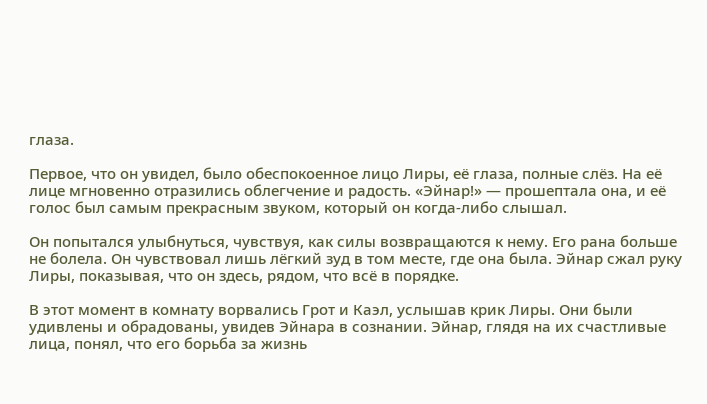глаза.

Первое, что он увидел, было обеспокоенное лицо Лиры, её глаза, полные слёз. На её лице мгновенно отразились облегчение и радость. «Эйнар!» — прошептала она, и её голос был самым прекрасным звуком, который он когда-либо слышал.

Он попытался улыбнуться, чувствуя, как силы возвращаются к нему. Его рана больше не болела. Он чувствовал лишь лёгкий зуд в том месте, где она была. Эйнар сжал руку Лиры, показывая, что он здесь, рядом, что всё в порядке.

В этот момент в комнату ворвались Грот и Каэл, услышав крик Лиры. Они были удивлены и обрадованы, увидев Эйнара в сознании. Эйнар, глядя на их счастливые лица, понял, что его борьба за жизнь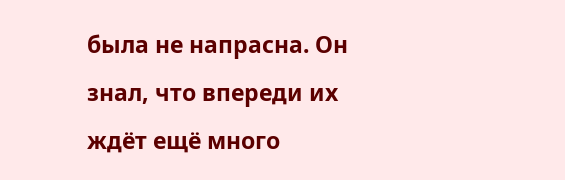была не напрасна. Он знал, что впереди их ждёт ещё много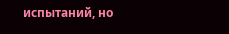испытаний, но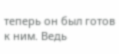теперь он был готов к ним. Ведь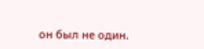он был не один.